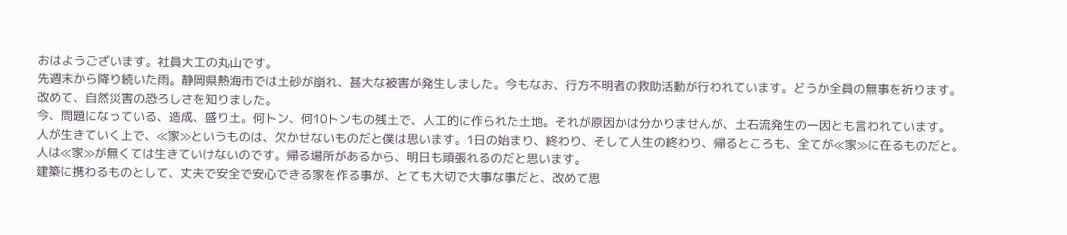おはようございます。社員大工の丸山です。
先週末から降り続いた雨。静岡県熱海市では土砂が崩れ、甚大な被害が発生しました。今もなお、行方不明者の救助活動が行われています。どうか全員の無事を祈ります。
改めて、自然災害の恐ろしさを知りました。
今、問題になっている、造成、盛り土。何トン、何10トンもの残土で、人工的に作られた土地。それが原因かは分かりませんが、土石流発生の一因とも言われています。
人が生きていく上で、≪家≫というものは、欠かせないものだと僕は思います。1日の始まり、終わり、そして人生の終わり、帰るところも、全てが≪家≫に在るものだと。
人は≪家≫が無くては生きていけないのです。帰る場所があるから、明日も頑張れるのだと思います。
建築に携わるものとして、丈夫で安全で安心できる家を作る事が、とても大切で大事な事だと、改めて思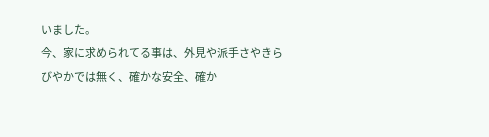いました。
今、家に求められてる事は、外見や派手さやきらびやかでは無く、確かな安全、確か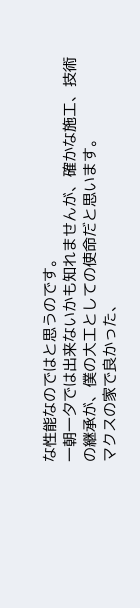な性能なのではと思うのです。
一朝一夕では出来ないかも知れませんが、確かな施工、技術の継承が、僕の大工としての使命だと思います。
マクスの家で良かった、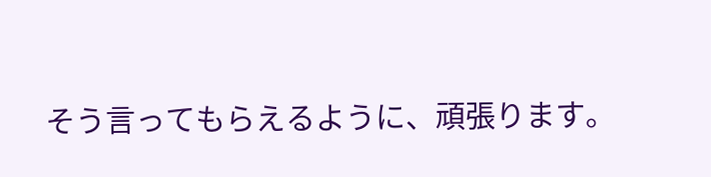そう言ってもらえるように、頑張ります。